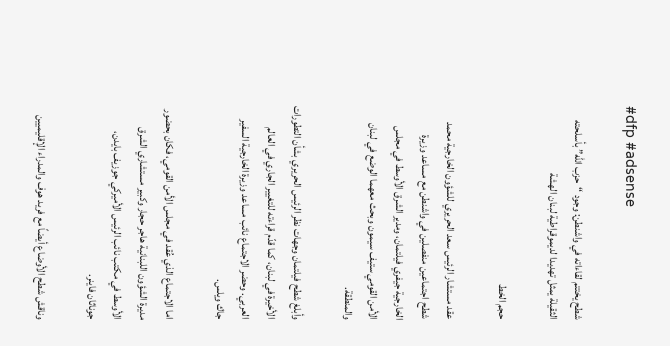#dfp #adsense

شطح يختتم لقاءاته في واشنطن: وجود “حزب الله” بأسلحته الثقيلة يمثل تهديدا لديموقراطية لبنان الهشة

حجم الخط

عقد مستشار الرئيس سعد الحريري للشؤون الخارجية محمد شطح اجتماعين منفصلين في واشنطن مع مساعد وزيرة الخارجية جيفري فيلتمان، ومدير الشرق الأوسط في مجلس الأمن القومي ستيف سيمون وبحث معهما الوضع في لبنان والمنطقة.

وأبلغ شطح فيلتمان وجهات نظر الرئيس الحريري بشأن التطورات الأخيرة في لبنان، كما قدّم قراءته للتغيير الجاري في العالم العربي. وحضر الاجتماع نائب مساعد وزيرة الخارجية السفير جاك ويلس.

اما الاجتماع الذي عُقد في مجلس الأمن القومي، فكان بحضور مديرة الشؤون اللبنانية هاجر حجار وكبير مستشاري الشرق الأوسط في مكتب نائب الرئيس الأميركي جوزيف بايدن، جوناثان فاينر.

وناقش شطح الأوضاع أيضاً مع فريد هوف والمدراء الإقليميين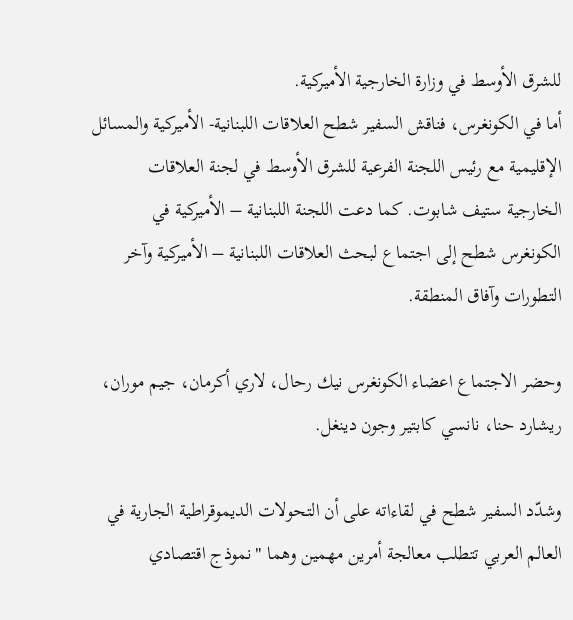للشرق الأوسط في وزارة الخارجية الأميركية.
أما في الكونغرس، فناقش السفير شطح العلاقات اللبنانية- الأميركية والمسائل الإقليمية مع رئيس اللجنة الفرعية للشرق الأوسط في لجنة العلاقات الخارجية ستيف شابوت. كما دعت اللجنة اللبنانية – الأميركية في الكونغرس شطح إلى اجتماع لبحث العلاقات اللبنانية – الأميركية وآخر التطورات وآفاق المنطقة.

وحضر الاجتماع اعضاء الكونغرس نيك رحال، لاري أكرمان، جيم موران، ريشارد حنا، نانسي كابتير وجون دينغل.

وشدّد السفير شطح في لقاءاته على أن التحولات الديموقراطية الجارية في العالم العربي تتطلب معالجة أمرين مهمين وهما "نموذج اقتصادي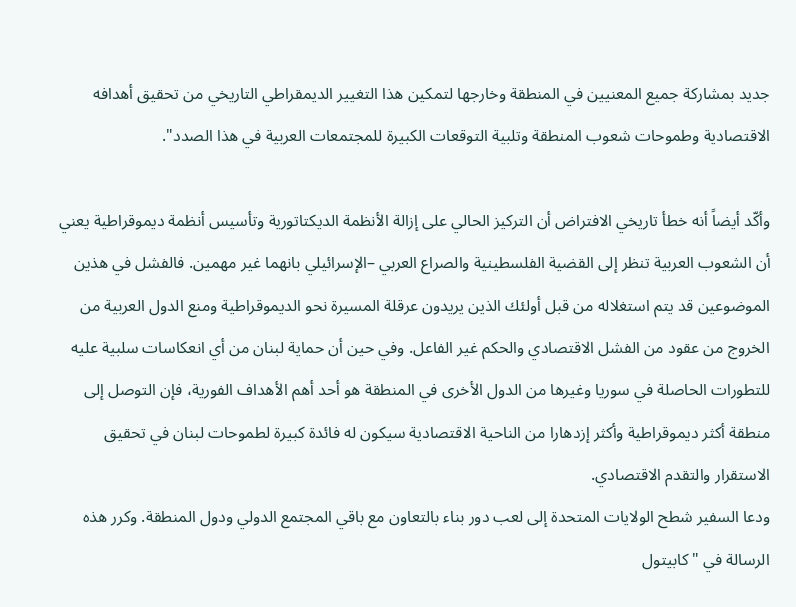جديد بمشاركة جميع المعنيين في المنطقة وخارجها لتمكين هذا التغيير الديمقراطي التاريخي من تحقيق أهدافه الاقتصادية وطموحات شعوب المنطقة وتلبية التوقعات الكبيرة للمجتمعات العربية في هذا الصدد".

وأكّد أيضاً أنه خطأ تاريخي الافتراض أن التركيز الحالي على إزالة الأنظمة الديكتاتورية وتأسيس أنظمة ديموقراطية يعني أن الشعوب العربية تنظر إلى القضية الفلسطينية والصراع العربي –الإسرائيلي بانهما غير مهمين. فالفشل في هذين الموضوعين قد يتم استغلاله من قبل أولئك الذين يريدون عرقلة المسيرة نحو الديموقراطية ومنع الدول العربية من الخروج من عقود من الفشل الاقتصادي والحكم غير الفاعل. وفي حين أن حماية لبنان من أي انعكاسات سلبية عليه للتطورات الحاصلة في سوريا وغيرها من الدول الأخرى في المنطقة هو أحد أهم الأهداف الفورية، فإن التوصل إلى منطقة أكثر ديموقراطية وأكثر إزدهارا من الناحية الاقتصادية سيكون له فائدة كبيرة لطموحات لبنان في تحقيق الاستقرار والتقدم الاقتصادي.
ودعا السفير شطح الولايات المتحدة إلى لعب دور بناء بالتعاون مع باقي المجتمع الدولي ودول المنطقة. وكرر هذه الرسالة في "كابيتول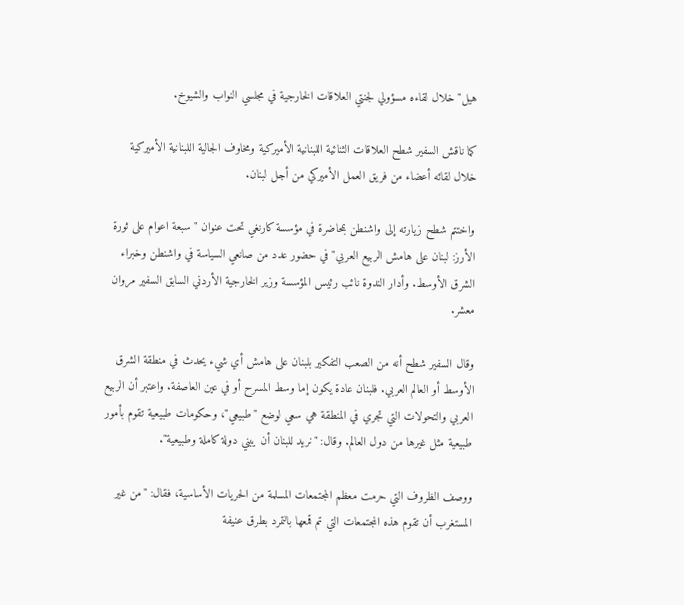هيل" خلال لقاءه مسؤولي لجنتي العلاقات الخارجية في مجلسي النواب والشيوخ.

كما ناقش السفير شطح العلاقات الثنائية اللبنانية الأميركية ومخاوف الجالية اللبنانية الأميركية خلال لقائه أعضاء من فريق العمل الأميركي من أجل لبنان.

واختتم شطح زيارته إلى واشنطن بمحاضرة في مؤسسة كارنغي تحت عنوان "سبعة اعوام على ثورة الأرز: لبنان على هامش الربيع العربي" في حضور عدد من صانعي السياسة في واشنطن وخبراء الشرق الأوسط. وأدار الندوة نائب رئيس المؤسسة وزير الخارجية الأردني السابق السفير مروان معشر.

وقال السفير شطح أنه من الصعب التفكير بلبنان على هامش أي شيء يحدث في منطقة الشرق الأوسط أو العالم العربي. فلبنان عادة يكون إما وسط المسرح أو في عين العاصفة. واعتبر أن الربيع العربي والتحولات التي تجري في المنطقة هي سعي لوضع "طبيعي"، وحكومات طبيعية تقوم بأمور طبيعية مثل غيرها من دول العالم. وقال: "نريد للبنان أن يبني دولة كاملة وطبيعية".

ووصف الظروف التي حرمت معظم المجتمعات المسلمة من الحريات الأساسية، فقال: "من غير المستغرب أن تقوم هذه المجتمعات التي تم قمعها بالتمرد بطرق عنيفة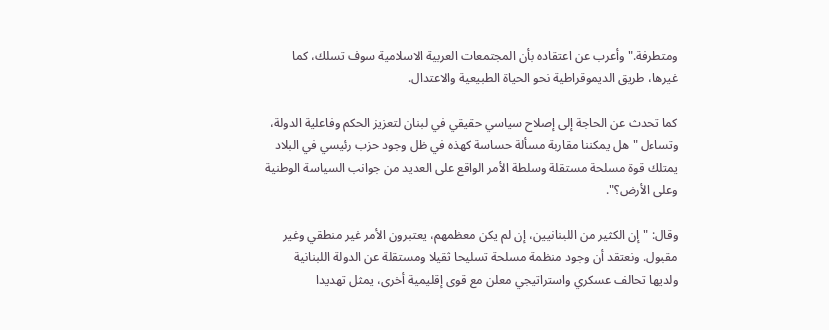ومتطرفة." وأعرب عن اعتقاده بأن المجتمعات العربية الاسلامية سوف تسلك، كما غيرها، طريق الديموقراطية نحو الحياة الطبيعية والاعتدال.

كما تحدث عن الحاجة إلى إصلاح سياسي حقيقي في لبنان لتعزيز الحكم وفاعلية الدولة، وتساءل "هل يمكننا مقاربة مسألة حساسة كهذه في ظل وجود حزب رئيسي في البلاد يمتلك قوة مسلحة مستقلة وسلطة الأمر الواقع على العديد من جوانب السياسة الوطنية وعلى الأرض؟".

وقال: "إن الكثير من اللبنانيين، إن لم يكن معظمهم، يعتبرون الأمر غير منطقي وغير مقبول. ونعتقد أن وجود منظمة مسلحة تسليحا ثقيلا ومستقلة عن الدولة اللبنانية ولديها تحالف عسكري واستراتيجي معلن مع قوى إقليمية أخرى، يمثل تهديدا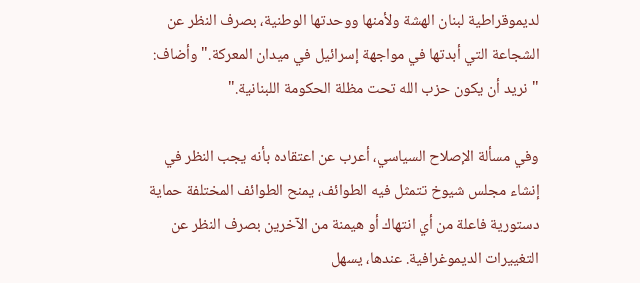لديموقراطية لبنان الهشة ولأمنها ووحدتها الوطنية، بصرف النظر عن الشجاعة التي أبدتها في مواجهة إسرائيل في ميدان المعركة." وأضاف: "نريد أن يكون حزب الله تحت مظلة الحكومة اللبنانية."

وفي مسألة الإصلاح السياسي، أعرب عن اعتقاده بأنه يجب النظر في إنشاء مجلس شيوخ تتمثل فيه الطوائف، يمنح الطوائف المختلفة حماية دستورية فاعلة من أي انتهاك أو هيمنة من الآخرين بصرف النظر عن التغييرات الديموغرافية. عندها، يسهل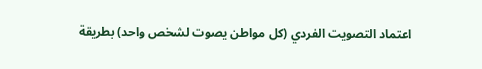اعتماد التصويت الفردي (كل مواطن يصوت لشخص واحد) بطريقة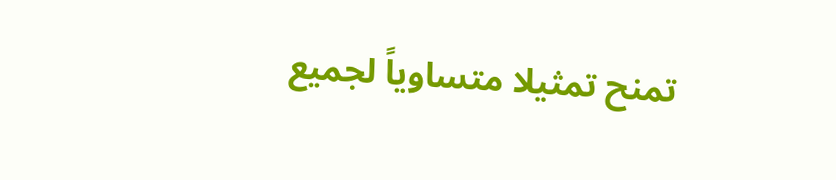تمنح تمثيلا متساوياً لجميع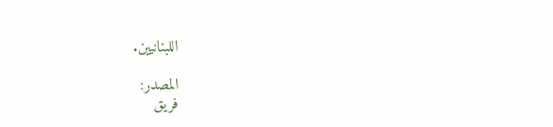اللبنانيين.

المصدر:
فريق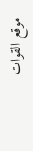موقع القوات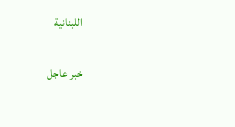اللبنانية

خبر عاجل